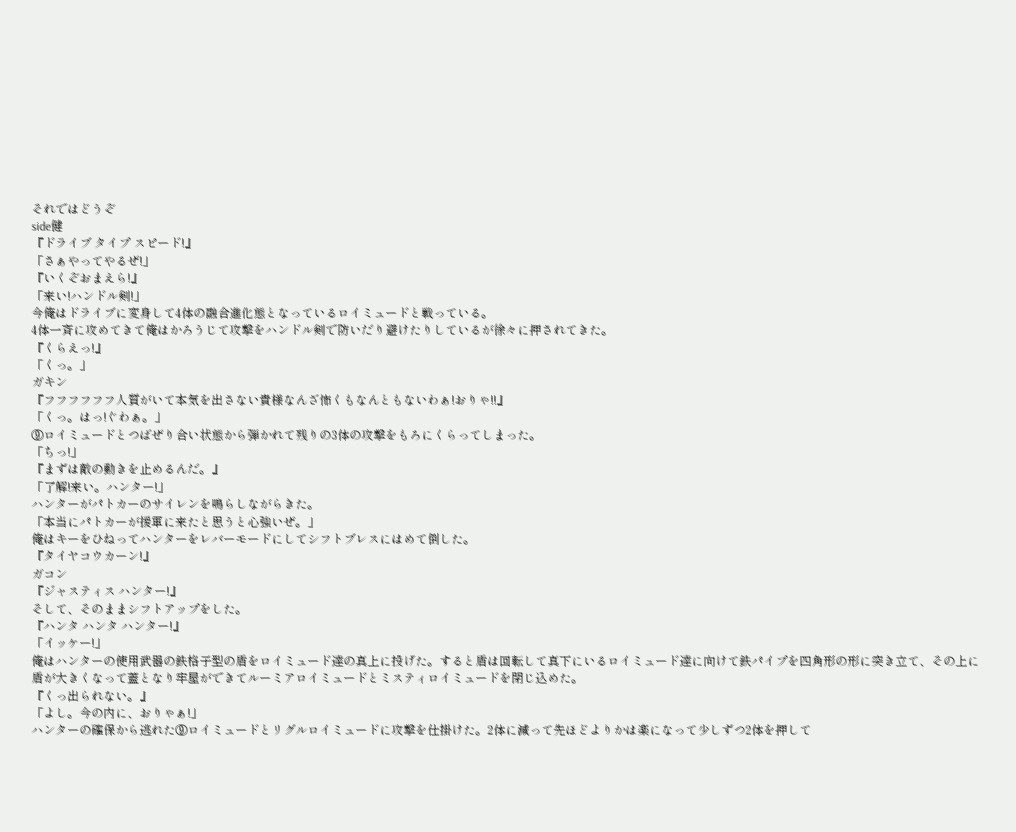それではどうぞ
side健
『ドライブ タイプ スピード!』
「さぁやってやるぜ!」
『いくぞおまえら!』
「来い!ハンドル剣!」
今俺はドライブに変身して4体の融合進化態となっているロイミュードと戦っている。
4体一斉に攻めてきて俺はかろうじて攻撃をハンドル剣で防いだり避けたりしているが徐々に押されてきた。
『くらえっ!』
「くっ。」
ガキン
『フフフフフフ人質がいて本気を出さない貴様なんざ怖くもなんともないわぁ!おりゃ!!』
「くっ。はっ!ぐわぁ。」
⑨ロイミュードとつばぜり合い状態から弾かれて残りの3体の攻撃をもろにくらってしまった。
「ちっ!」
『まずは敵の動きを止めるんだ。』
「了解!来い。ハンター!」
ハンターがパトカーのサイレンを鳴らしながらきた。
「本当にパトカーが援軍に来たと思うと心強いぜ。」
俺はキーをひねってハンターをレバーモードにしてシフトブレスにはめて倒した。
『タイヤコウカーン!』
ガコン
『ジャスティス ハンター!』
そして、そのままシフトアップをした。
『ハンタ ハンタ ハンター!』
「イッケー!」
俺はハンターの使用武器の鉄格子型の盾をロイミュード達の真上に投げた。すると盾は回転して真下にいるロイミュード達に向けて鉄パイプを四角形の形に突き立て、その上に盾が大きくなって蓋となり牢屋ができてルーミアロイミュードとミスティロイミュードを閉じ込めた。
『くっ出られない。』
「よし。今の内に、おりゃぁ!」
ハンターの確保から逃れた⑨ロイミュードとリグルロイミュードに攻撃を仕掛けた。2体に減って先ほどよりかは楽になって少しずつ2体を押して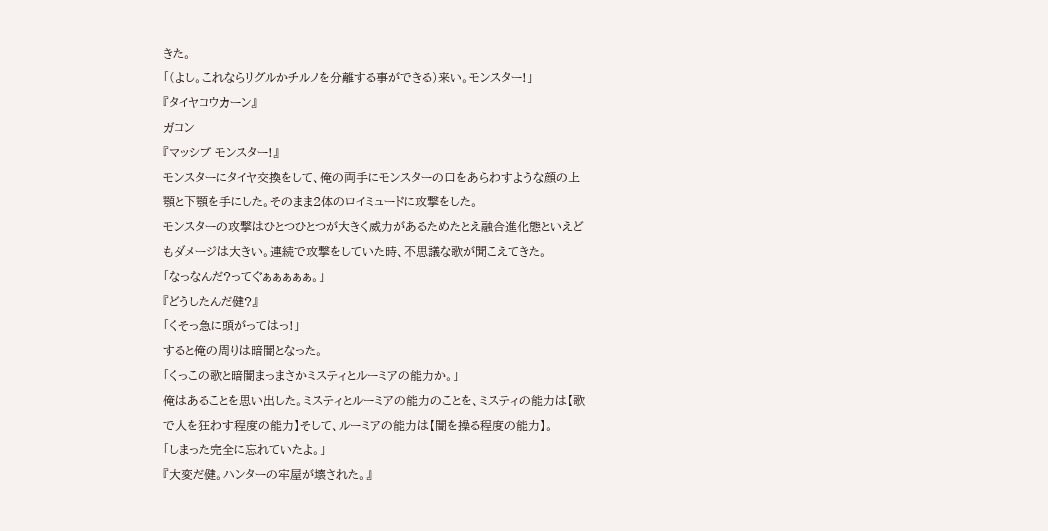きた。
「(よし。これならリグルかチルノを分離する事ができる)来い。モンスター!」
『タイヤコウカーン』
ガコン
『マッシブ モンスター!』
モンスターにタイヤ交換をして、俺の両手にモンスターの口をあらわすような顔の上顎と下顎を手にした。そのまま2体のロイミュードに攻撃をした。
モンスターの攻撃はひとつひとつが大きく威力があるためたとえ融合進化態といえどもダメージは大きい。連続で攻撃をしていた時、不思議な歌が聞こえてきた。
「なっなんだ?ってぐぁぁぁぁぁ。」
『どうしたんだ健?』
「くそっ急に頭がってはっ!」
すると俺の周りは暗闇となった。
「くっこの歌と暗闇まっまさかミスティとルーミアの能力か。」
俺はあることを思い出した。ミスティとルーミアの能力のことを、ミスティの能力は【歌で人を狂わす程度の能力】そして、ルーミアの能力は【闇を操る程度の能力】。
「しまった完全に忘れていたよ。」
『大変だ健。ハンターの牢屋が壊された。』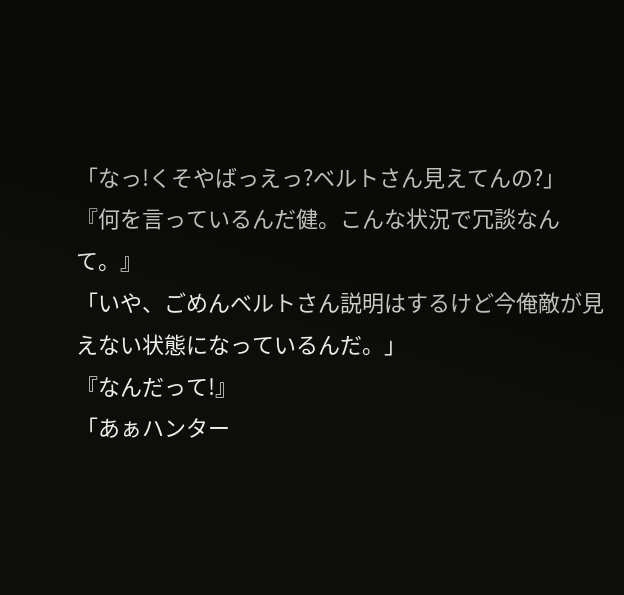「なっ!くそやばっえっ?ベルトさん見えてんの?」
『何を言っているんだ健。こんな状況で冗談なんて。』
「いや、ごめんベルトさん説明はするけど今俺敵が見えない状態になっているんだ。」
『なんだって!』
「あぁハンター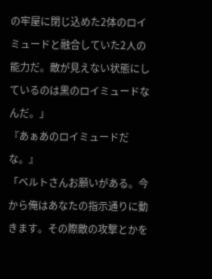の牢屋に閉じ込めた2体のロイミュードと融合していた2人の能力だ。敵が見えない状態にしているのは黒のロイミュードなんだ。」
『あぁあのロイミュードだな。』
「ベルトさんお願いがある。今から俺はあなたの指示通りに動きます。その際敵の攻撃とかを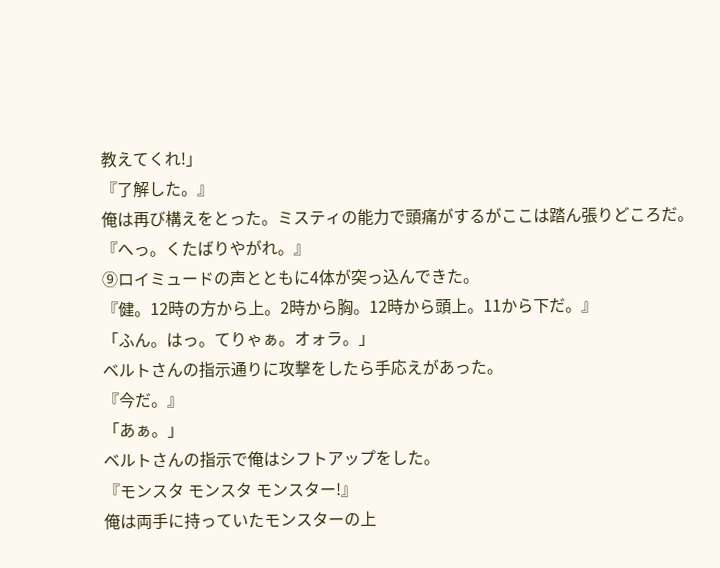教えてくれ!」
『了解した。』
俺は再び構えをとった。ミスティの能力で頭痛がするがここは踏ん張りどころだ。
『へっ。くたばりやがれ。』
⑨ロイミュードの声とともに4体が突っ込んできた。
『健。12時の方から上。2時から胸。12時から頭上。11から下だ。』
「ふん。はっ。てりゃぁ。オォラ。」
ベルトさんの指示通りに攻撃をしたら手応えがあった。
『今だ。』
「あぁ。」
ベルトさんの指示で俺はシフトアップをした。
『モンスタ モンスタ モンスター!』
俺は両手に持っていたモンスターの上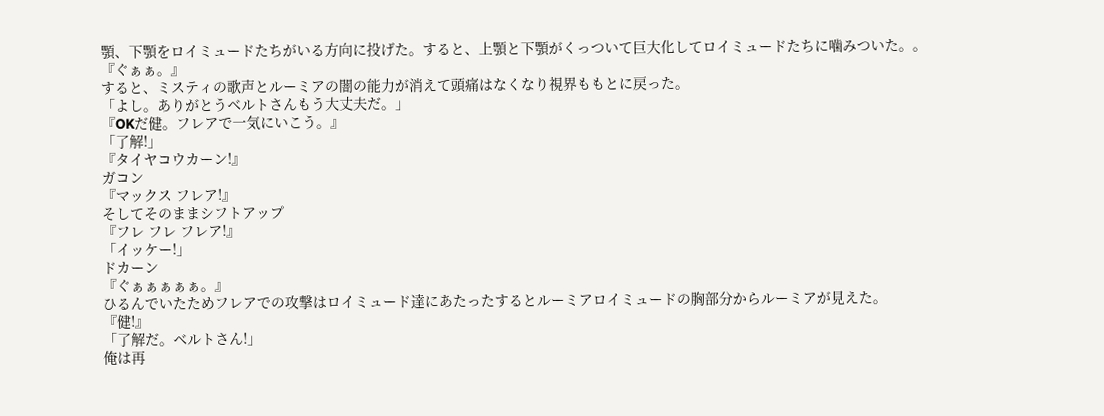顎、下顎をロイミュードたちがいる方向に投げた。すると、上顎と下顎がくっついて巨大化してロイミュードたちに噛みついた。。
『ぐぁぁ。』
すると、ミスティの歌声とルーミアの闇の能力が消えて頭痛はなくなり視界ももとに戻った。
「よし。ありがとうベルトさんもう大丈夫だ。」
『OKだ健。フレアで一気にいこう。』
「了解!」
『タイヤコウカーン!』
ガコン
『マックス フレア!』
そしてそのままシフトアップ
『フレ フレ フレア!』
「イッケー!」
ドカーン
『ぐぁぁぁぁぁ。』
ひるんでいたためフレアでの攻撃はロイミュード達にあたったするとルーミアロイミュードの胸部分からルーミアが見えた。
『健!』
「了解だ。ベルトさん!」
俺は再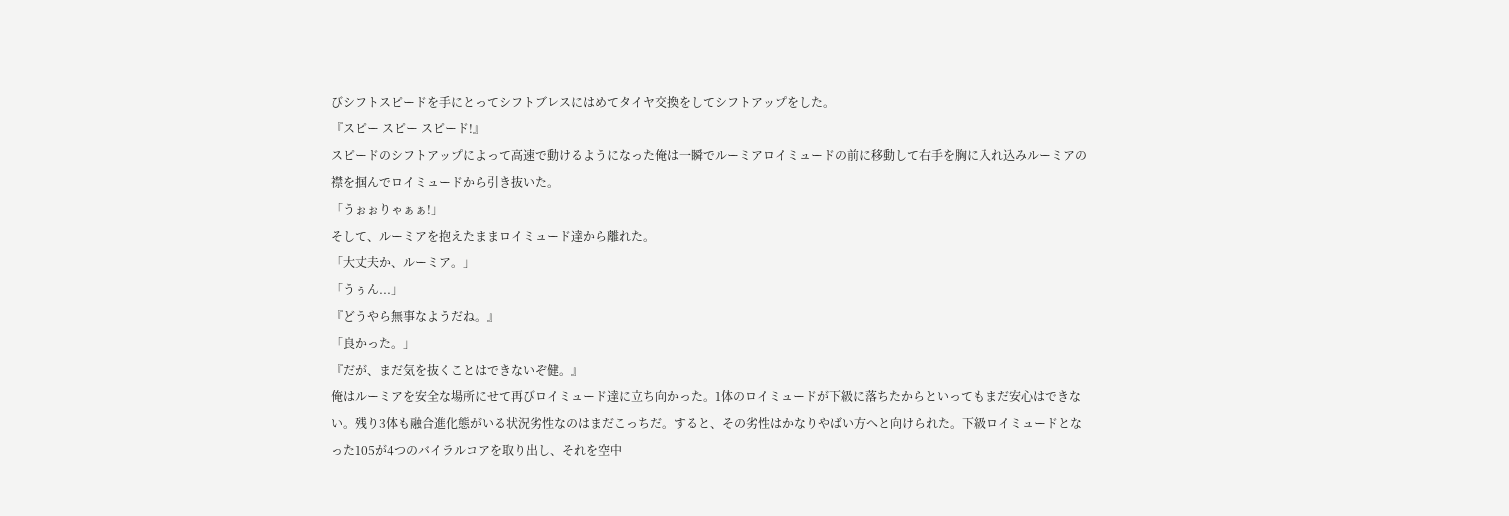びシフトスピードを手にとってシフトブレスにはめてタイヤ交換をしてシフトアップをした。
『スピー スピー スピード!』
スピードのシフトアップによって高速で動けるようになった俺は一瞬でルーミアロイミュードの前に移動して右手を胸に入れ込みルーミアの襟を掴んでロイミュードから引き抜いた。
「うぉぉりゃぁぁ!」
そして、ルーミアを抱えたままロイミュード達から離れた。
「大丈夫か、ルーミア。」
「うぅん...」
『どうやら無事なようだね。』
「良かった。」
『だが、まだ気を抜くことはできないぞ健。』
俺はルーミアを安全な場所にせて再びロイミュード達に立ち向かった。1体のロイミュードが下級に落ちたからといってもまだ安心はできない。残り3体も融合進化態がいる状況劣性なのはまだこっちだ。すると、その劣性はかなりやばい方へと向けられた。下級ロイミュードとなった105が4つのバイラルコアを取り出し、それを空中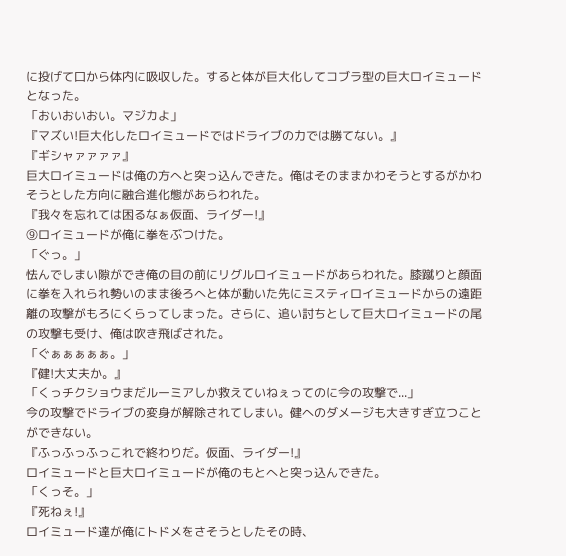に投げて口から体内に吸収した。すると体が巨大化してコブラ型の巨大ロイミュードとなった。
「おいおいおい。マジカよ」
『マズい!巨大化したロイミュードではドライブの力では勝てない。』
『ギシャァァァァ』
巨大ロイミュードは俺の方へと突っ込んできた。俺はそのままかわそうとするがかわそうとした方向に融合進化態があらわれた。
『我々を忘れては困るなぁ仮面、ライダー!』
⑨ロイミュードが俺に拳をぶつけた。
「ぐっ。」
怯んでしまい隙ができ俺の目の前にリグルロイミュードがあらわれた。膝蹴りと顔面に拳を入れられ勢いのまま後ろへと体が動いた先にミスティロイミュードからの遠距離の攻撃がもろにくらってしまった。さらに、追い討ちとして巨大ロイミュードの尾の攻撃も受け、俺は吹き飛ばされた。
「ぐぁぁぁぁぁ。」
『健!大丈夫か。』
「くっチクショウまだルーミアしか救えていねぇってのに今の攻撃で...」
今の攻撃でドライブの変身が解除されてしまい。健へのダメージも大きすぎ立つことができない。
『ふっふっふっこれで終わりだ。仮面、ライダー!』
ロイミュードと巨大ロイミュードが俺のもとへと突っ込んできた。
「くっそ。」
『死ねぇ!』
ロイミュード達が俺にトドメをさそうとしたその時、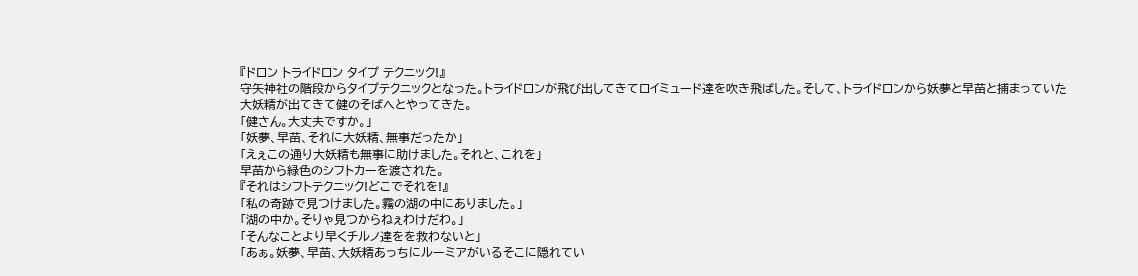『ドロン トライドロン タイプ テクニック!』
守矢神社の階段からタイプテクニックとなった。トライドロンが飛び出してきてロイミュード達を吹き飛ばした。そして、トライドロンから妖夢と早苗と捕まっていた大妖精が出てきて健のそばへとやってきた。
「健さん。大丈夫ですか。」
「妖夢、早苗、それに大妖精、無事だったか」
「えぇこの通り大妖精も無事に助けました。それと、これを」
早苗から緑色のシフトカーを渡された。
『それはシフトテクニック!どこでそれを!』
「私の奇跡で見つけました。霧の湖の中にありました。」
「湖の中か。そりゃ見つからねぇわけだわ。」
「そんなことより早くチルノ達をを救わないと」
「あぁ。妖夢、早苗、大妖精あっちにルーミアがいるそこに隠れてい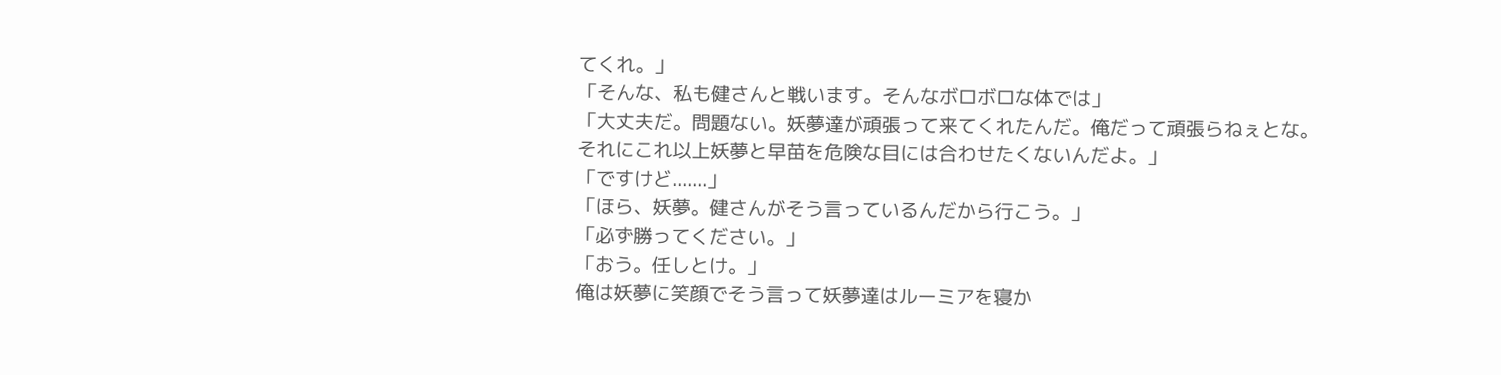てくれ。」
「そんな、私も健さんと戦います。そんなボロボロな体では」
「大丈夫だ。問題ない。妖夢達が頑張って来てくれたんだ。俺だって頑張らねぇとな。それにこれ以上妖夢と早苗を危険な目には合わせたくないんだよ。」
「ですけど.......」
「ほら、妖夢。健さんがそう言っているんだから行こう。」
「必ず勝ってください。」
「おう。任しとけ。」
俺は妖夢に笑顔でそう言って妖夢達はルーミアを寝か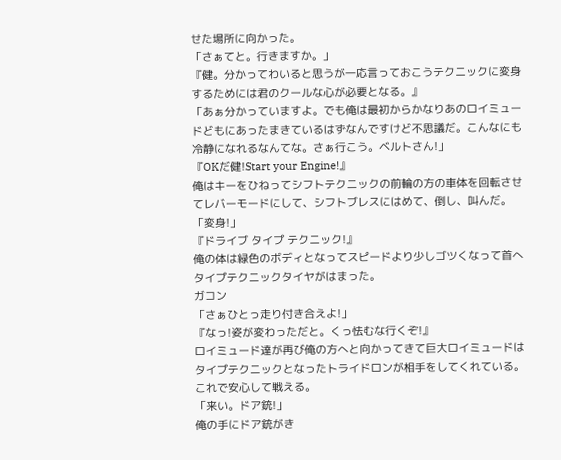せた場所に向かった。
「さぁてと。行きますか。」
『健。分かってわいると思うが一応言っておこうテクニックに変身するためには君のクールな心が必要となる。』
「あぁ分かっていますよ。でも俺は最初からかなりあのロイミュードどもにあったまきているはずなんですけど不思議だ。こんなにも冷静になれるなんてな。さぁ行こう。ベルトさん!」
『OKだ健!Start your Engine!』
俺はキーをひねってシフトテクニックの前輪の方の車体を回転させてレバーモードにして、シフトブレスにはめて、倒し、叫んだ。
「変身!」
『ドライブ タイプ テクニック!』
俺の体は緑色のボディとなってスピードより少しゴツくなって首へタイプテクニックタイヤがはまった。
ガコン
「さぁひとっ走り付き合えよ!」
『なっ!姿が変わっただと。くっ怯むな行くぞ!』
ロイミュード達が再び俺の方へと向かってきて巨大ロイミュードはタイプテクニックとなったトライドロンが相手をしてくれている。これで安心して戦える。
「来い。ドア銃!」
俺の手にドア銃がき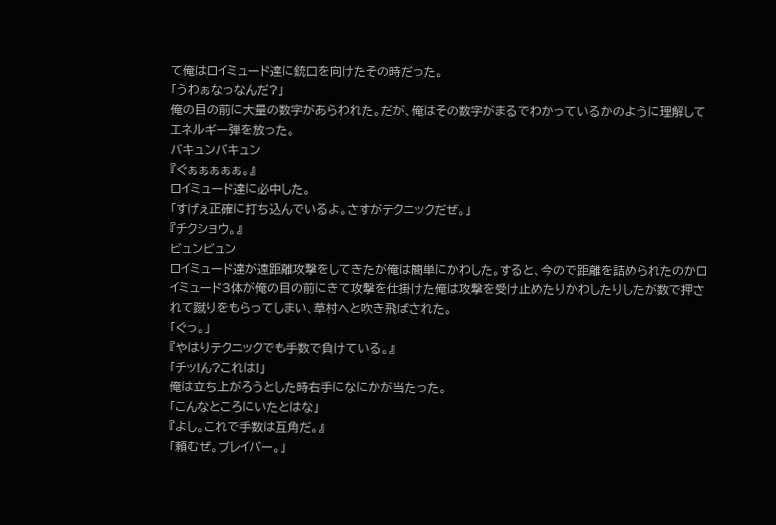て俺はロイミュード達に銃口を向けたその時だった。
「うわぁなっなんだ?」
俺の目の前に大量の数字があらわれた。だが、俺はその数字がまるでわかっているかのように理解してエネルギー弾を放った。
バキュンバキュン
『ぐぁぁぁぁぁ。』
ロイミュード達に必中した。
「すげぇ正確に打ち込んでいるよ。さすがテクニックだぜ。」
『チクショウ。』
ビュンビュン
ロイミュード達が遠距離攻撃をしてきたが俺は簡単にかわした。すると、今ので距離を詰められたのかロイミュード3体が俺の目の前にきて攻撃を仕掛けた俺は攻撃を受け止めたりかわしたりしたが数で押されて蹴りをもらってしまい、草村へと吹き飛ばされた。
「ぐっ。」
『やはりテクニックでも手数で負けている。』
「チッ!ん?これは!」
俺は立ち上がろうとした時右手になにかが当たった。
「こんなところにいたとはな」
『よし。これで手数は互角だ。』
「頼むぜ。ブレイバー。」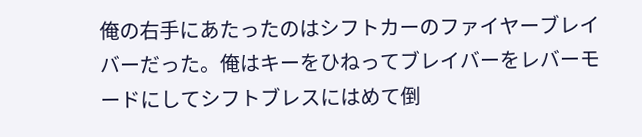俺の右手にあたったのはシフトカーのファイヤーブレイバーだった。俺はキーをひねってブレイバーをレバーモードにしてシフトブレスにはめて倒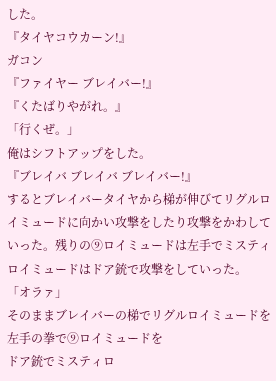した。
『タイヤコウカーン!』
ガコン
『ファイヤー ブレイバー!』
『くたばりやがれ。』
「行くぜ。」
俺はシフトアップをした。
『ブレイバ ブレイバ ブレイバー!』
するとブレイバータイヤから梯が伸びてリグルロイミュードに向かい攻撃をしたり攻撃をかわしていった。残りの⑨ロイミュードは左手でミスティロイミュードはドア銃で攻撃をしていった。
「オラァ」
そのままブレイバーの梯でリグルロイミュードを
左手の拳で⑨ロイミュードを
ドア銃でミスティロ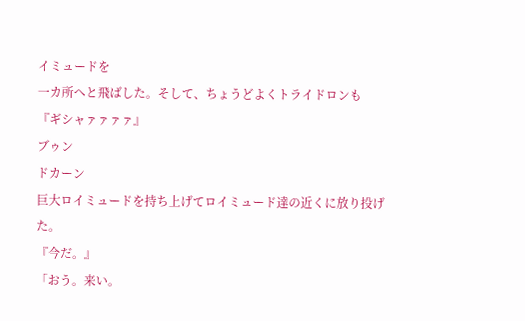イミュードを
一カ所へと飛ばした。そして、ちょうどよくトライドロンも
『ギシャァァァァ』
ブゥン
ドカーン
巨大ロイミュードを持ち上げてロイミュード達の近くに放り投げた。
『今だ。』
「おう。来い。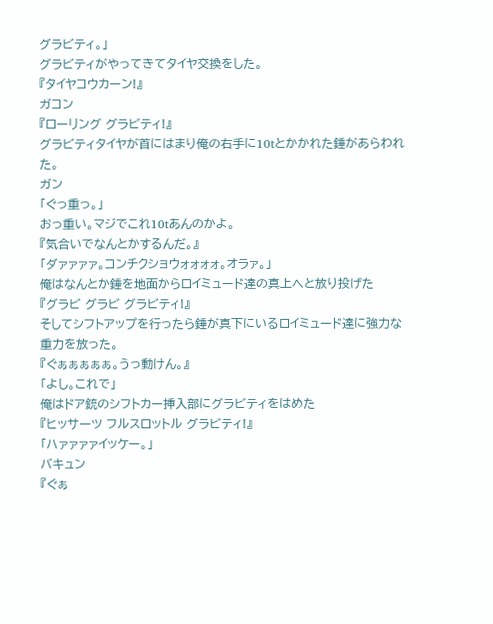グラビティ。」
グラビティがやってきてタイヤ交換をした。
『タイヤコウカーン!』
ガコン
『ローリング グラビティ!』
グラビティタイヤが首にはまり俺の右手に10tとかかれた錘があらわれた。
ガン
「ぐっ重っ。」
おっ重い。マジでこれ10tあんのかよ。
『気合いでなんとかするんだ。』
「ダァァァァ。コンチクショウォォォォ。オラァ。」
俺はなんとか錘を地面からロイミュード達の真上へと放り投げた
『グラビ グラビ グラビティ!』
そしてシフトアップを行ったら錘が真下にいるロイミュード達に強力な重力を放った。
『ぐぁぁぁぁぁ。うっ動けん。』
「よし。これで」
俺はドア銃のシフトカー挿入部にグラビティをはめた
『ヒッサーツ フルスロットル グラビティ!』
「ハァァァァイッケー。」
バキュン
『ぐぁ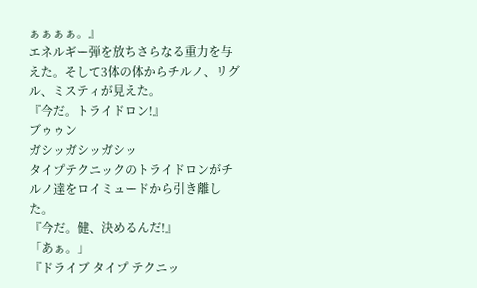ぁぁぁぁ。』
エネルギー弾を放ちさらなる重力を与えた。そして3体の体からチルノ、リグル、ミスティが見えた。
『今だ。トライドロン!』
ブゥゥン
ガシッガシッガシッ
タイプテクニックのトライドロンがチルノ達をロイミュードから引き離した。
『今だ。健、決めるんだ!』
「あぁ。」
『ドライブ タイプ テクニッ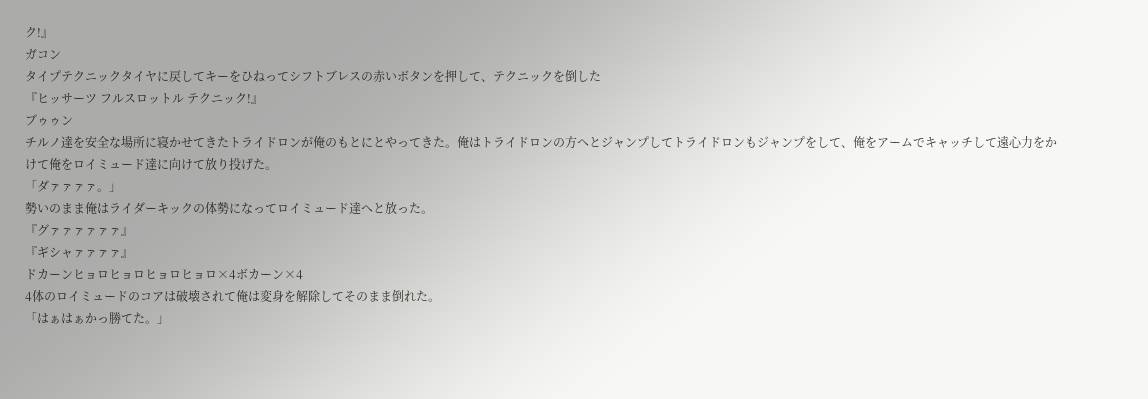ク!』
ガコン
タイプテクニックタイヤに戻してキーをひねってシフトブレスの赤いボタンを押して、テクニックを倒した
『ヒッサーツ フルスロットル テクニック!』
ブゥゥン
チルノ達を安全な場所に寝かせてきたトライドロンが俺のもとにとやってきた。俺はトライドロンの方へとジャンプしてトライドロンもジャンプをして、俺をアームでキャッチして遠心力をかけて俺をロイミュード達に向けて放り投げた。
「ダァァァァ。」
勢いのまま俺はライダーキックの体勢になってロイミュード達へと放った。
『グァァァァァァ』
『ギシャァァァァ』
ドカーンヒョロヒョロヒョロヒョロ×4ボカーン×4
4体のロイミュードのコアは破壊されて俺は変身を解除してそのまま倒れた。
「はぁはぁかっ勝てた。」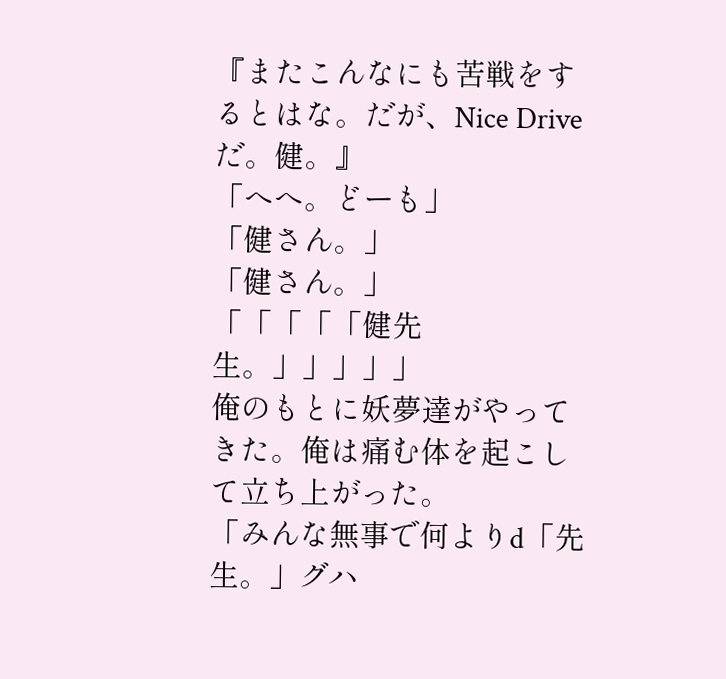『またこんなにも苦戦をするとはな。だが、Nice Driveだ。健。』
「へへ。どーも」
「健さん。」
「健さん。」
「「「「「健先生。」」」」」
俺のもとに妖夢達がやってきた。俺は痛む体を起こして立ち上がった。
「みんな無事で何よりd「先生。」グハ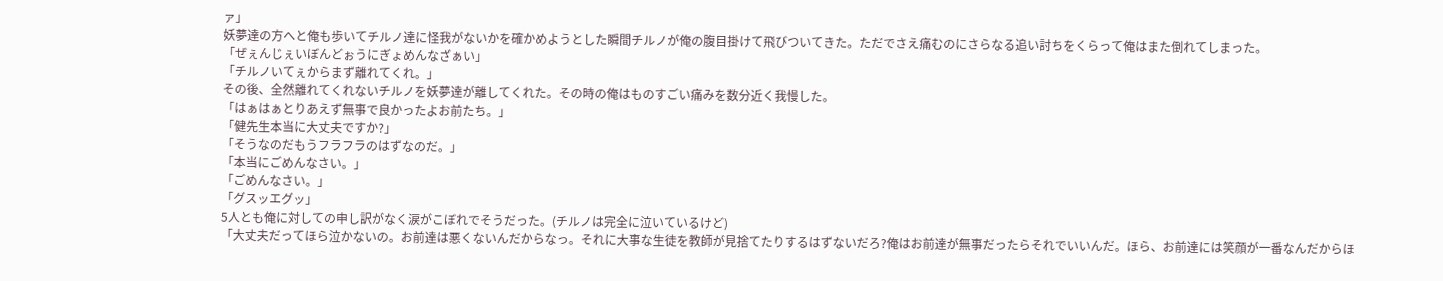ァ」
妖夢達の方へと俺も歩いてチルノ達に怪我がないかを確かめようとした瞬間チルノが俺の腹目掛けて飛びついてきた。ただでさえ痛むのにさらなる追い討ちをくらって俺はまた倒れてしまった。
「ぜぇんじぇいぼんどぉうにぎょめんなざぁい」
「チルノいてぇからまず離れてくれ。」
その後、全然離れてくれないチルノを妖夢達が離してくれた。その時の俺はものすごい痛みを数分近く我慢した。
「はぁはぁとりあえず無事で良かったよお前たち。」
「健先生本当に大丈夫ですか?」
「そうなのだもうフラフラのはずなのだ。」
「本当にごめんなさい。」
「ごめんなさい。」
「グスッエグッ」
5人とも俺に対しての申し訳がなく涙がこぼれでそうだった。(チルノは完全に泣いているけど)
「大丈夫だってほら泣かないの。お前達は悪くないんだからなっ。それに大事な生徒を教師が見捨てたりするはずないだろ?俺はお前達が無事だったらそれでいいんだ。ほら、お前達には笑顔が一番なんだからほ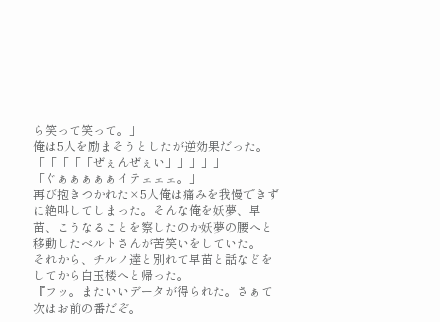ら笑って笑って。」
俺は5人を励まそうとしたが逆効果だった。
「「「「「ぜぇんぜぇい」」」」」
「ぐぁぁぁぁぁイテェェェ。」
再び抱きつかれた×5人俺は痛みを我慢できずに絶叫してしまった。そんな俺を妖夢、早苗、こうなることを察したのか妖夢の腰へと移動したベルトさんが苦笑いをしていた。
それから、チルノ達と別れて早苗と話などをしてから白玉楼へと帰った。
『フッ。またいいデータが得られた。さぁて次はお前の番だぞ。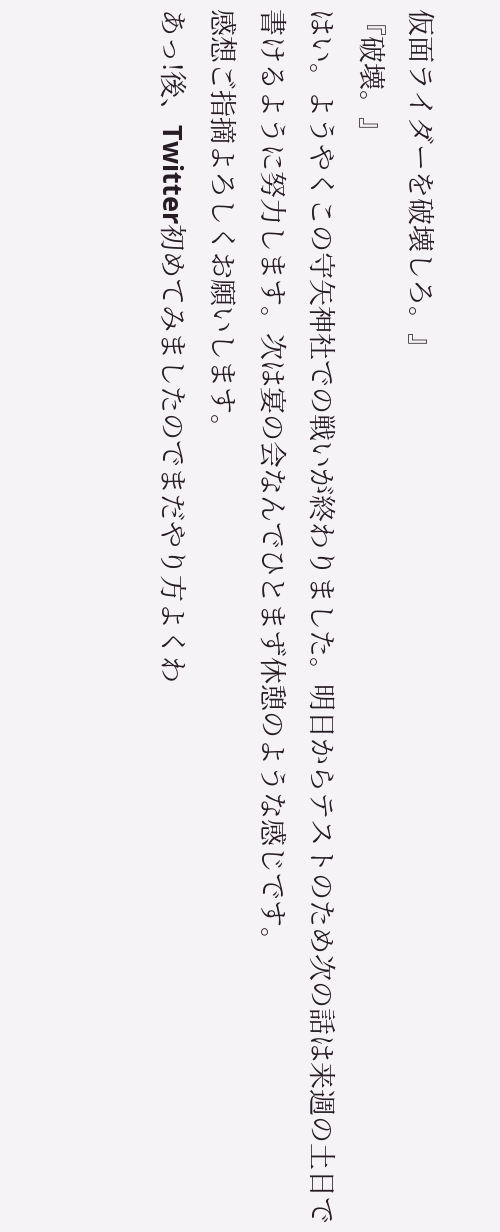仮面ライダーを破壊しろ。』
『破壊。』
はい。ようやくこの守矢神社での戦いが終わりました。明日からテストのため次の話は来週の土日で書けるように努力します。次は宴の会なんでひとまず休憩のような感じです。
感想ご指摘よろしくお願いします。
あっ!後、Twitter初めてみましたのでまだやり方よくわ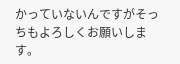かっていないんですがそっちもよろしくお願いします。